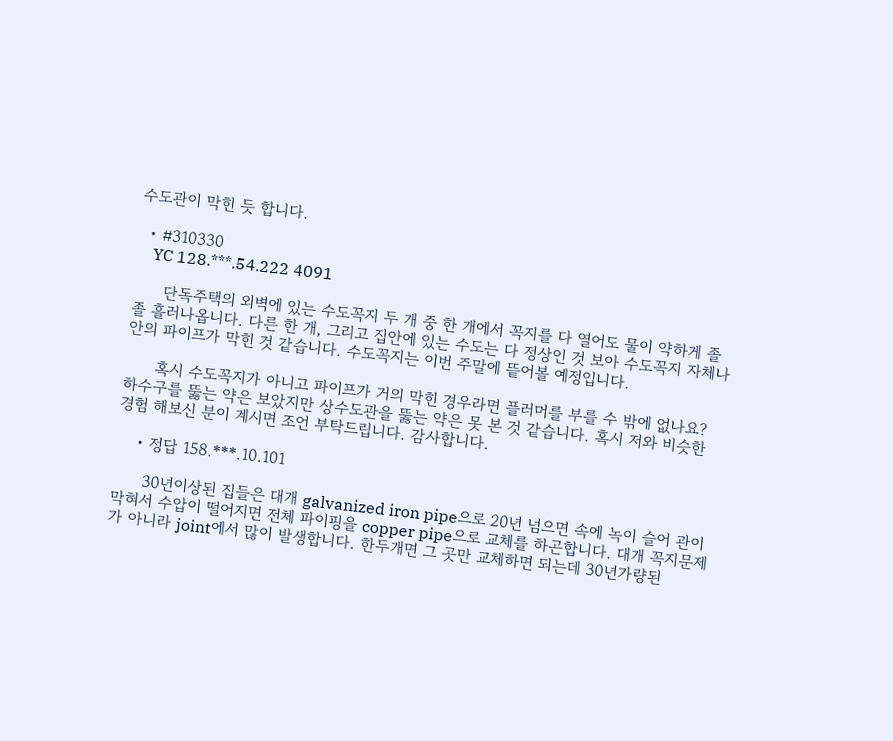수도관이 막힌 듯 합니다.

  • #310330
    YC 128.***.54.222 4091

      단독주택의 외벽에 있는 수도꼭지 두 개 중 한 개에서 꼭지를 다 열어도 물이 약하게 졸졸 흘러나옵니다. 다른 한 개, 그리고 집안에 있는 수도는 다 정상인 것 보아 수도꼭지 자체나 안의 파이프가 막힌 것 같습니다. 수도꼭지는 이번 주말에 띁어볼 예정입니다.

      혹시 수도꼭지가 아니고 파이프가 거의 막힌 경우라면 플러머를 부를 수 밖에 없나요? 하수구를 뚫는 약은 보았지만 상수도관을 뚫는 약은 못 본 것 같습니다. 혹시 저와 비슷한 경험 해보신 분이 계시면 조언 부탁드립니다. 감사합니다.

    • 정답 158.***.10.101

      30년이상된 집들은 대개 galvanized iron pipe으로 20년 넘으면 속에 녹이 슬어 관이 막혀서 수압이 떨어지면 전체 파이핑을 copper pipe으로 교체를 하곤합니다. 대개 꼭지문제가 아니라 joint에서 많이 발생합니다. 한두개면 그 곳만 교체하면 되는데 30년가량된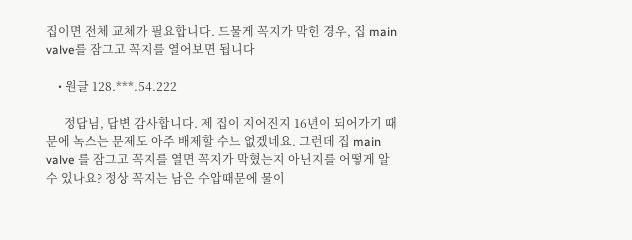집이면 전체 교체가 필요합니다. 드물게 꼭지가 막힌 경우, 집 main valve를 잠그고 꼭지를 열어보면 됩니다

    • 원글 128.***.54.222

      정답님, 답변 감사합니다. 제 집이 지어진지 16년이 되어가기 때문에 녹스는 문제도 아주 배제할 수느 없겠네요. 그런데 집 main valve 를 잠그고 꼭지를 열면 꼭지가 막혔는지 아닌지를 어떻게 알 수 있나요? 정상 꼭지는 남은 수압때문에 물이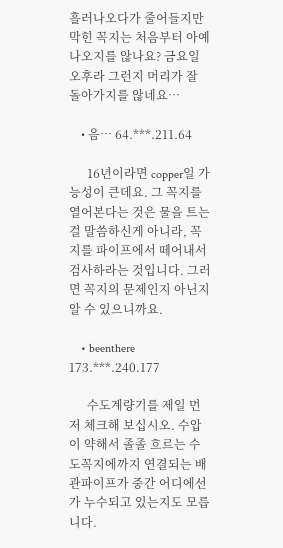흘러나오다가 줄어들지만 막힌 꼭지는 처음부터 아예 나오지를 않나요? 금요일 오후라 그런지 머리가 잘 돌아가지를 않네요…

    • 음… 64.***.211.64

      16년이라면 copper일 가능성이 큰데요. 그 꼭지를 열어본다는 것은 물을 트는걸 말씀하신게 아니라, 꼭지를 파이프에서 떼어내서 검사하라는 것입니다. 그러면 꼭지의 문제인지 아닌지 알 수 있으니까요.

    • beenthere 173.***.240.177

      수도계량기를 제일 먼저 체크해 보십시오. 수압이 약해서 졸졸 흐르는 수도꼭지에까지 연결되는 배관파이프가 중간 어디에선가 누수되고 있는지도 모릅니다.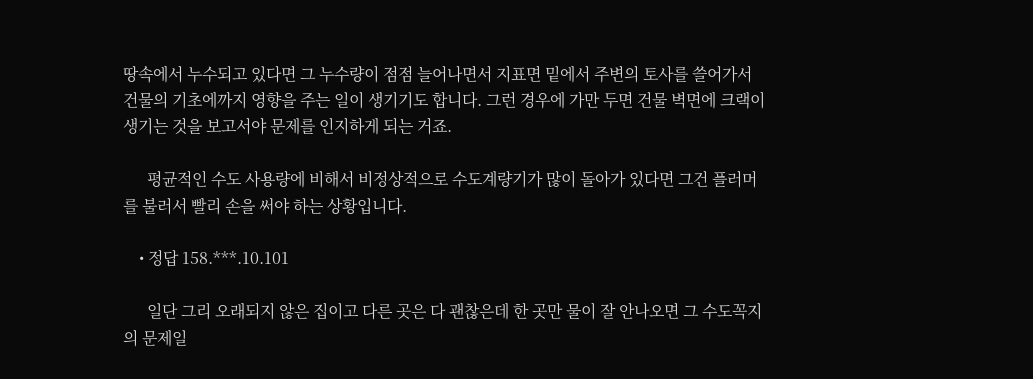땅속에서 누수되고 있다면 그 누수량이 점점 늘어나면서 지표면 밑에서 주변의 토사를 쓸어가서 건물의 기초에까지 영향을 주는 일이 생기기도 합니다. 그런 경우에 가만 두면 건물 벽면에 크랙이 생기는 것을 보고서야 문제를 인지하게 되는 거죠.

      평균적인 수도 사용량에 비해서 비정상적으로 수도계량기가 많이 돌아가 있다면 그건 플러머를 불러서 빨리 손을 써야 하는 상황입니다.

    • 정답 158.***.10.101

      일단 그리 오래되지 않은 집이고 다른 곳은 다 괜찮은데 한 곳만 물이 잘 안나오면 그 수도꼭지의 문제일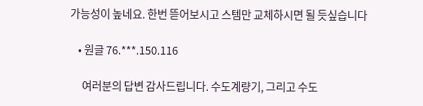가능성이 높네요. 한번 뜯어보시고 스템만 교체하시면 될 듯싶습니다

    • 원글 76.***.150.116

      여러분의 답변 감사드립니다. 수도계량기, 그리고 수도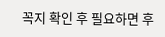꼭지 확인 후 필요하면 후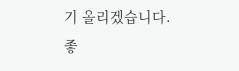기 올리겠습니다. 좋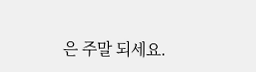은 주말 되세요.